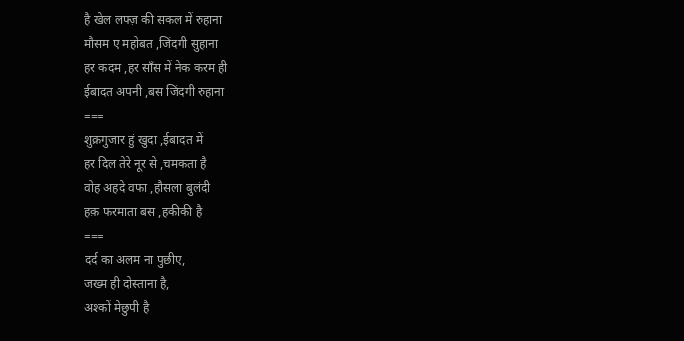है खेल लफ्ज़ की सकल में रुहाना
मौसम ए महोबत ,जिंदगी सुहाना
हर कदम ,हर साँस में नेक करम ही
ईबादत अपनी ,बस जिंदगी रुहाना
===
शुक्रगुजार हुं खुदा ,ईबादत में
हर दिल तेरे नूर से ,चमकता है
वोह अहदे वफा ,हौसला बुलंदी
हक़ फरमाता बस ,हकीकी है
===
दर्द का अलम ना पुछीए,
जख्म ही दोस्ताना है,
अश्कों मेछुपी है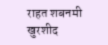राहत शबनमी
खुरशीद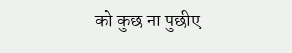को कुछ ना पुछीए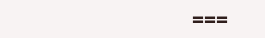===